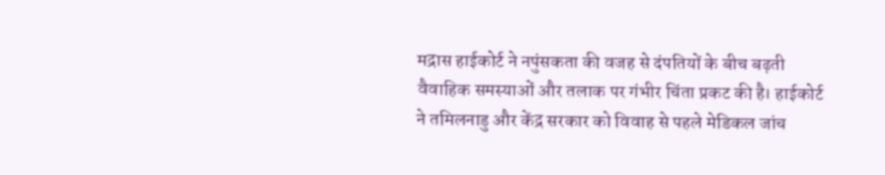मद्रास हाईकोर्ट ने नपुंसकता की वजह से दंपतियों के बीच बढ़ती वैवाहिक समस्याओं और तलाक पर गंभीर चिंता प्रकट की है। हाईकोर्ट ने तमिलनाडु और केंद्र सरकार को विवाह से पहले मेडिकल जांच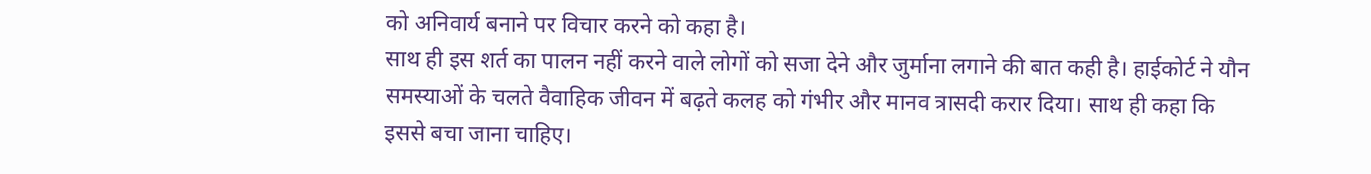को अनिवार्य बनाने पर विचार करने को कहा है।
साथ ही इस शर्त का पालन नहीं करने वाले लोगों को सजा देने और जुर्माना लगाने की बात कही है। हाईकोर्ट ने यौन समस्याओं के चलते वैवाहिक जीवन में बढ़ते कलह को गंभीर और मानव त्रासदी करार दिया। साथ ही कहा कि इससे बचा जाना चाहिए।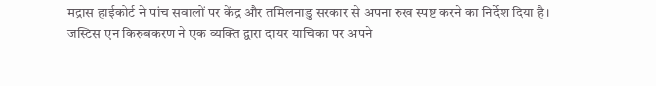मद्रास हाईकोर्ट ने पांच सवालों पर केंद्र और तमिलनाडु सरकार से अपना रुख स्पष्ट करने का निर्देश दिया है। जस्टिस एन किरुबकरण ने एक व्यक्ति द्वारा दायर याचिका पर अपने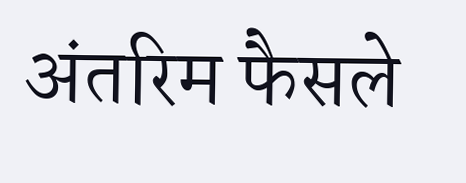अंतरिम फैसले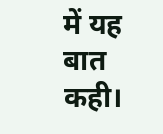में यह बात कही।